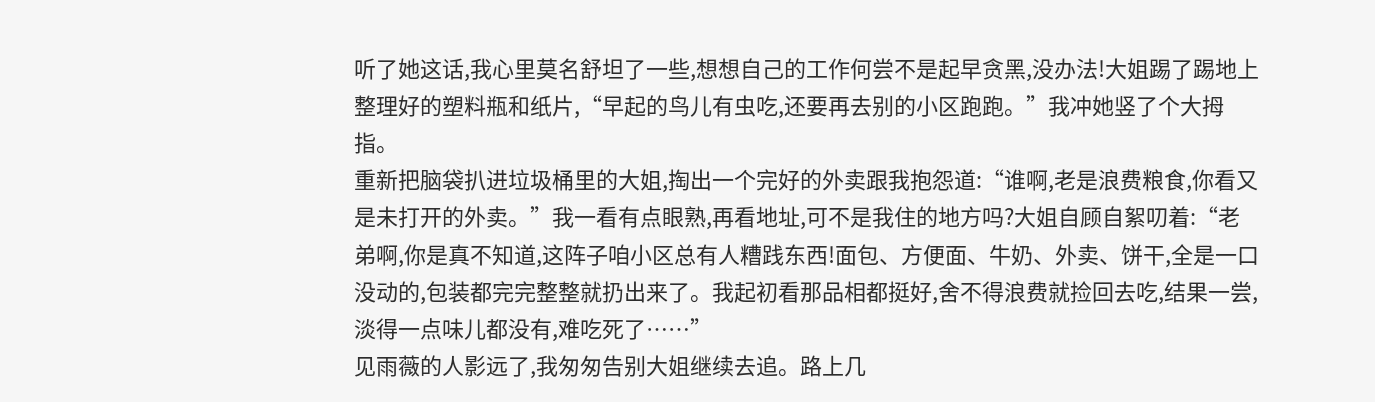听了她这话,我心里莫名舒坦了一些,想想自己的工作何尝不是起早贪黑,没办法!大姐踢了踢地上整理好的塑料瓶和纸片,“早起的鸟儿有虫吃,还要再去别的小区跑跑。”我冲她竖了个大拇指。
重新把脑袋扒进垃圾桶里的大姐,掏出一个完好的外卖跟我抱怨道:“谁啊,老是浪费粮食,你看又是未打开的外卖。”我一看有点眼熟,再看地址,可不是我住的地方吗?大姐自顾自絮叨着:“老弟啊,你是真不知道,这阵子咱小区总有人糟践东西!面包、方便面、牛奶、外卖、饼干,全是一口没动的,包装都完完整整就扔出来了。我起初看那品相都挺好,舍不得浪费就捡回去吃,结果一尝,淡得一点味儿都没有,难吃死了……”
见雨薇的人影远了,我匆匆告别大姐继续去追。路上几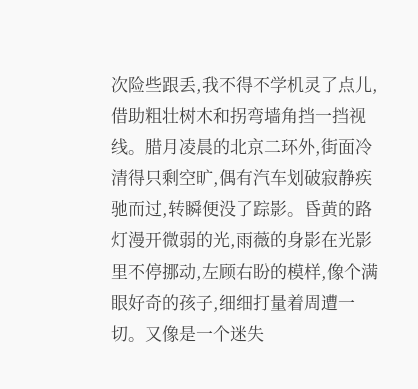次险些跟丢,我不得不学机灵了点儿,借助粗壮树木和拐弯墙角挡一挡视线。腊月凌晨的北京二环外,街面冷清得只剩空旷,偶有汽车划破寂静疾驰而过,转瞬便没了踪影。昏黄的路灯漫开微弱的光,雨薇的身影在光影里不停挪动,左顾右盼的模样,像个满眼好奇的孩子,细细打量着周遭一切。又像是一个迷失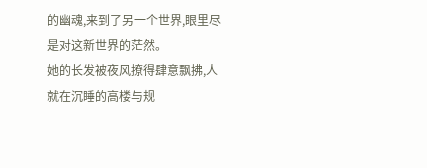的幽魂,来到了另一个世界,眼里尽是对这新世界的茫然。
她的长发被夜风撩得肆意飘拂,人就在沉睡的高楼与规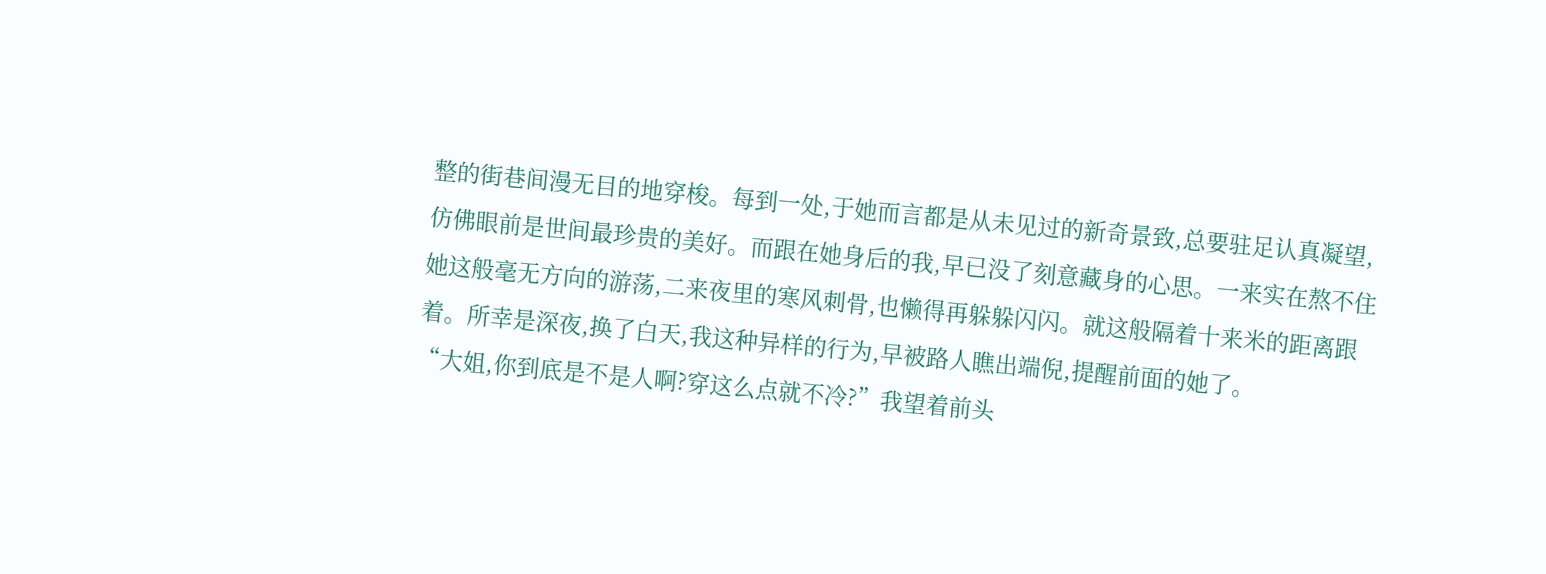整的街巷间漫无目的地穿梭。每到一处,于她而言都是从未见过的新奇景致,总要驻足认真凝望,仿佛眼前是世间最珍贵的美好。而跟在她身后的我,早已没了刻意藏身的心思。一来实在熬不住她这般毫无方向的游荡,二来夜里的寒风刺骨,也懒得再躲躲闪闪。就这般隔着十来米的距离跟着。所幸是深夜,换了白天,我这种异样的行为,早被路人瞧出端倪,提醒前面的她了。
“大姐,你到底是不是人啊?穿这么点就不冷?”我望着前头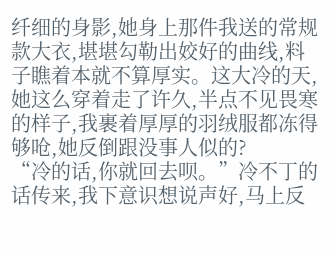纤细的身影,她身上那件我送的常规款大衣,堪堪勾勒出姣好的曲线,料子瞧着本就不算厚实。这大冷的天,她这么穿着走了许久,半点不见畏寒的样子,我裹着厚厚的羽绒服都冻得够呛,她反倒跟没事人似的?
“冷的话,你就回去呗。”冷不丁的话传来,我下意识想说声好,马上反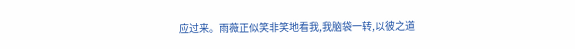应过来。雨薇正似笑非笑地看我,我脑袋一转,以彼之道